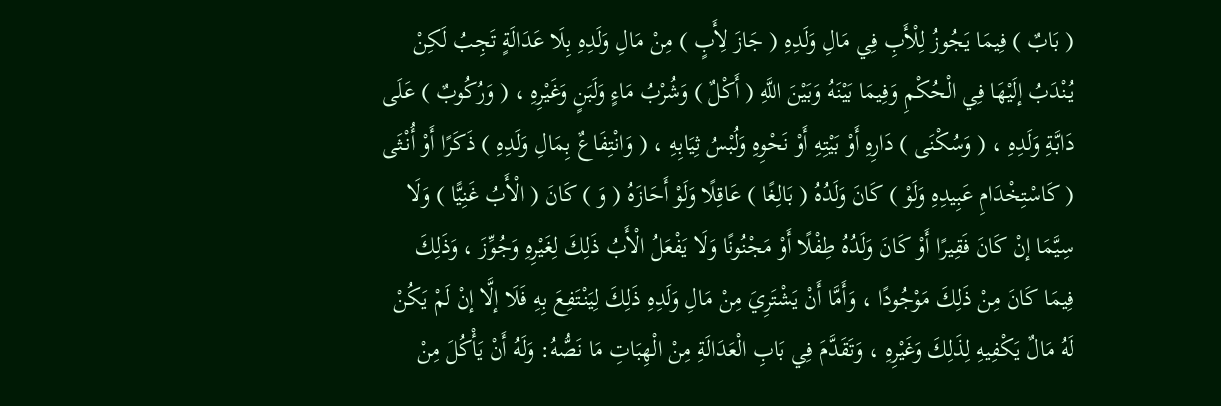( بَابٌ ) فِيمَا يَجُوزُ لِلْأَبِ فِي مَالِ وَلَدِهِ ( جَازَ لِأَبٍ ) مِنْ مَالِ وَلَدِهِ بِلَا عَدَالَةٍ تَجِبُ لَكِنْ يُنْدَبُ إلَيْهَا فِي الْحُكْمِ وَفِيمَا بَيْنَهُ وَبَيْنَ اللَّهِ ( أَكْلٌ ) وَشُرْبُ مَاءٍ وَلَبَنٍ وَغَيْرِهِ ، ( وَرُكُوبٌ ) عَلَى دَابَّةِ وَلَدِهِ ، ( وَسُكْنَى ) دَارِهِ أَوْ بَيْتِهِ أَوْ نَحْوِهِ وَلُبْسُ ثِيَابِهِ ، ( وَانْتِفَاعٌ بِمَالِ وَلَدِهِ ) ذَكَرًا أَوْ أُنْثَى ( كَاسْتِخْدَامِ عَبِيدِهِ وَلَوْ ) كَانَ وَلَدُهُ ( بَالِغًا ) عَاقِلًا وَلَوْ أَحَازَهُ ( وَ ) كَانَ ( الْأَبُ غَنِيًّا ) وَلَا سِيَّمَا إنْ كَانَ فَقِيرًا أَوْ كَانَ وَلَدُهُ طِفْلًا أَوْ مَجْنُونًا وَلَا يَفْعَلُ الْأَبُ ذَلِكَ لِغَيْرِهِ وَجُوِّزَ ، وَذَلِكَ فِيمَا كَانَ مِنْ ذَلِكَ مَوْجُودًا ، وَأَمَّا أَنْ يَشْتَرِيَ مِنْ مَالِ وَلَدِهِ ذَلِكَ لِيَنْتَفِعَ بِهِ فَلَا إلَّا إنْ لَمْ يَكُنْ لَهُ مَالٌ يَكْفِيهِ لِذَلِكَ وَغَيْرِهِ ، وَتَقَدَّمَ فِي بَابِ الْعَدَالَةِ مِنْ الْهِبَاتِ مَا نَصُّهُ: وَلَهُ أَنْ يَأْكُلَ مِنْ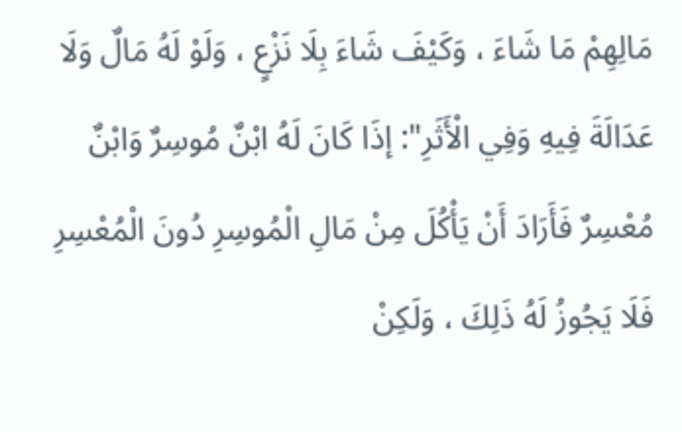مَالِهِمْ مَا شَاءَ ، وَكَيْفَ شَاءَ بِلَا نَزْعٍ ، وَلَوْ لَهُ مَالٌ وَلَا عَدَالَةَ فِيهِ وَفِي الْأَثَرِ": إذَا كَانَ لَهُ ابْنٌ مُوسِرٌ وَابْنٌ مُعْسِرٌ فَأَرَادَ أَنْ يَأْكُلَ مِنْ مَالِ الْمُوسِرِ دُونَ الْمُعْسِرِ فَلَا يَجُوزُ لَهُ ذَلِكَ ، وَلَكِنْ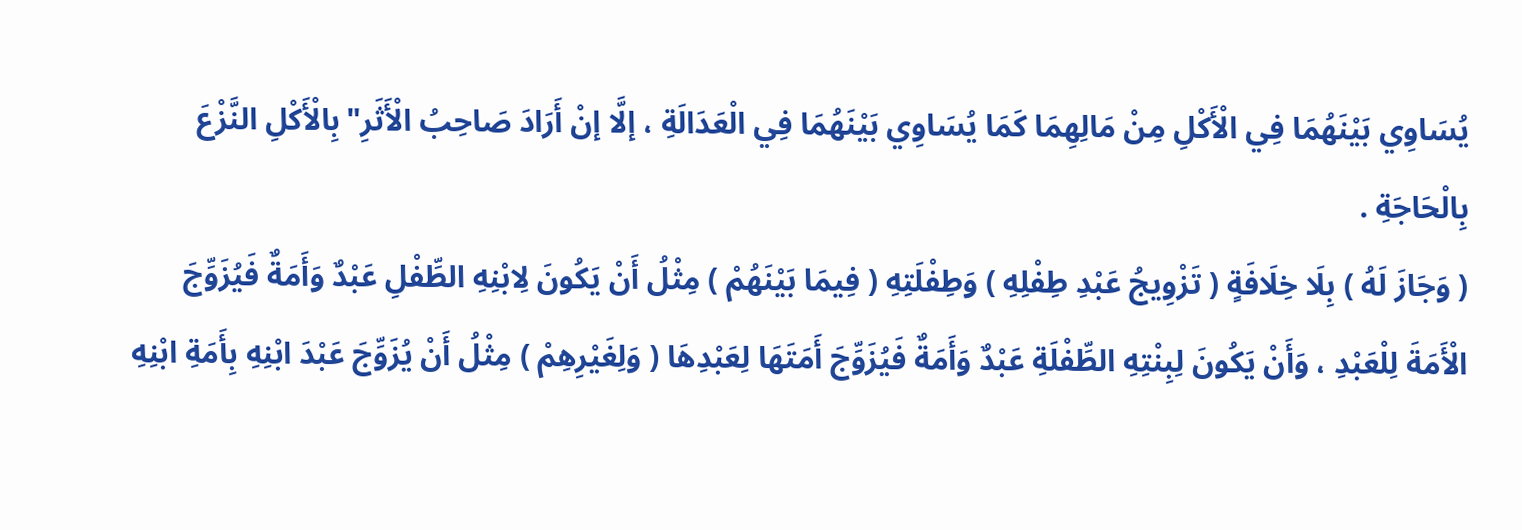يُسَاوِي بَيْنَهُمَا فِي الْأَكْلِ مِنْ مَالِهِمَا كَمَا يُسَاوِي بَيْنَهُمَا فِي الْعَدَالَةِ ، إلَّا إنْ أَرَادَ صَاحِبُ الْأَثَرِ"بِالْأَكْلِ النَّزْعَ بِالْحَاجَةِ .
( وَجَازَ لَهُ ) بِلَا خِلَافَةٍ ( تَزْوِيجُ عَبْدِ طِفْلِهِ ) وَطِفْلَتِهِ ( فِيمَا بَيْنَهُمْ ) مِثْلُ أَنْ يَكُونَ لِابْنِهِ الطِّفْلِ عَبْدٌ وَأَمَةٌ فَيُزَوِّجَ الْأَمَةَ لِلْعَبْدِ ، وَأَنْ يَكُونَ لِبِنْتِهِ الطِّفْلَةِ عَبْدٌ وَأَمَةٌ فَيُزَوِّجَ أَمَتَهَا لِعَبْدِهَا ( وَلِغَيْرِهِمْ ) مِثْلُ أَنْ يُزَوِّجَ عَبْدَ ابْنِهِ بِأَمَةِ ابْنِهِ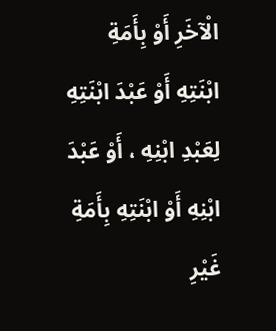الْآخَرِ أَوْ بِأَمَةِ ابْنَتِهِ أَوْ عَبْدَ ابْنَتِهِ لِعَبْدِ ابْنِهِ ، أَوْ عَبْدَ ابْنِهِ أَوْ ابْنَتِهِ بِأَمَةِ غَيْرِ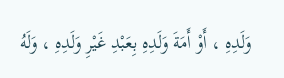وَلَدِهِ ، أَوْ أَمَةَ وَلَدِهِ بِعَبْدِ غَيْرِ وَلَدِهِ ، وَلَهُ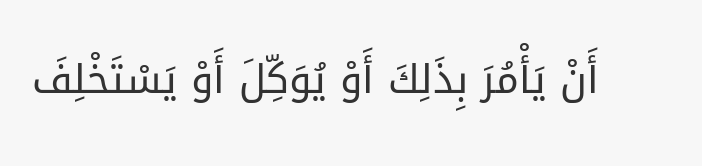أَنْ يَأْمُرَ بِذَلِكَ أَوْ يُوَكِّلَ أَوْ يَسْتَخْلِفَ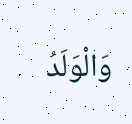وَالْوَلَدُ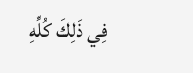فِي ذَلِكَ كُلِّهِ